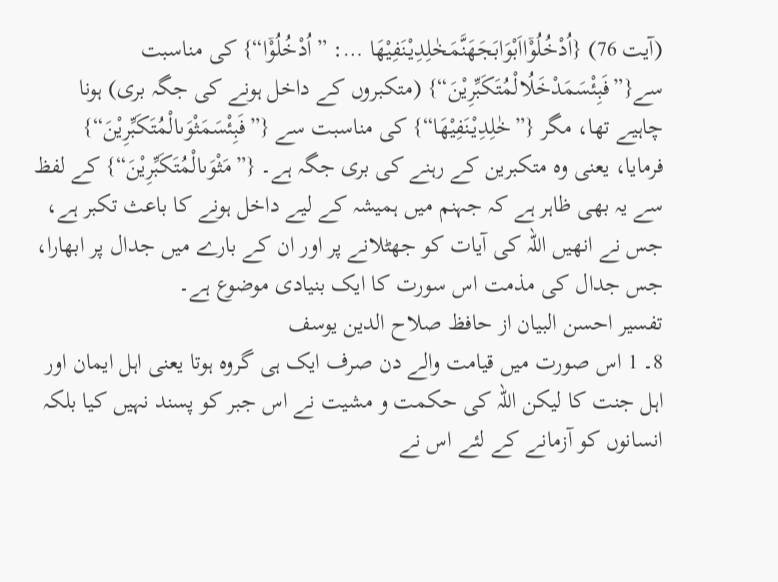(آیت 76) {اُدْخُلُوْۤااَبْوَابَجَهَنَّمَخٰلِدِيْنَفِيْهَا …: ”اُدْخُلُوْۤا“} کی مناسبت سے{”فَبِئْسَمَدْخَلُالْمُتَكَبِّرِيْنَ“} (متکبروں کے داخل ہونے کی جگہ بری) ہونا چاہیے تھا، مگر {”خٰلِدِيْنَفِيْهَا“} کی مناسبت سے {”فَبِئْسَمَثْوَىالْمُتَكَبِّرِيْنَ“} فرمایا، یعنی وہ متکبرین کے رہنے کی بری جگہ ہے۔ {”مَثْوَىالْمُتَكَبِّرِيْنَ“} کے لفظ سے یہ بھی ظاہر ہے کہ جہنم میں ہمیشہ کے لیے داخل ہونے کا باعث تکبر ہے، جس نے انھیں اللہ کی آیات کو جھٹلانے پر اور ان کے بارے میں جدال پر ابھارا، جس جدال کی مذمت اس سورت کا ایک بنیادی موضوع ہے۔
تفسیر احسن البیان از حافظ صلاح الدین یوسف
8۔ 1 اس صورت میں قیامت والے دن صرف ایک ہی گروہ ہوتا یعنی اہل ایمان اور اہل جنت کا لیکن اللہ کی حکمت و مشیت نے اس جبر کو پسند نہیں کیا بلکہ انسانوں کو آزمانے کے لئے اس نے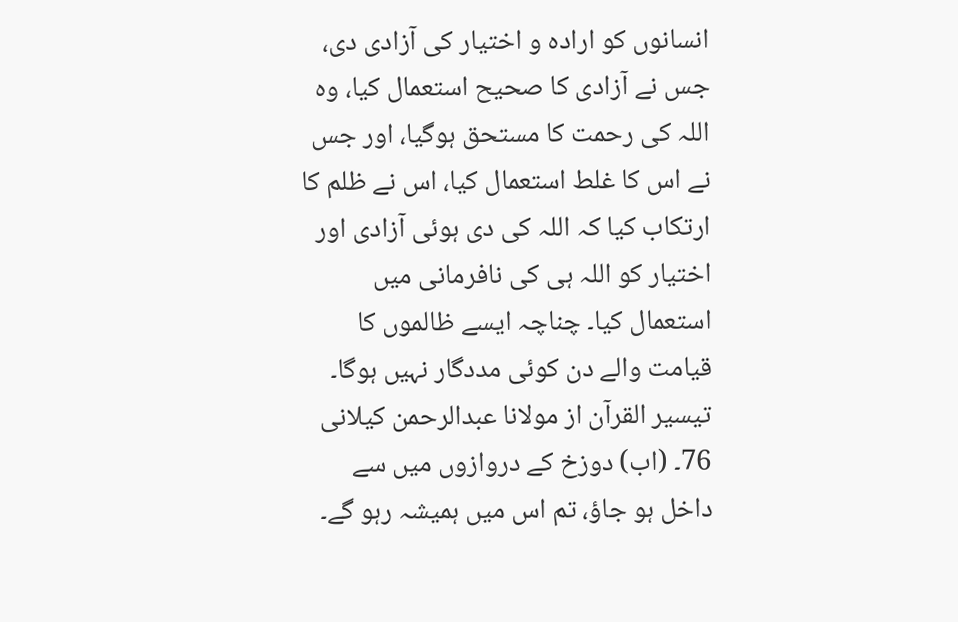انسانوں کو ارادہ و اختیار کی آزادی دی، جس نے آزادی کا صحیح استعمال کیا، وہ اللہ کی رحمت کا مستحق ہوگیا، اور جس نے اس کا غلط استعمال کیا، اس نے ظلم کا ارتکاب کیا کہ اللہ کی دی ہوئی آزادی اور اختیار کو اللہ ہی کی نافرمانی میں استعمال کیا۔ چناچہ ایسے ظالموں کا قیامت والے دن کوئی مددگار نہیں ہوگا۔
تيسير القرآن از مولانا عبدالرحمن کیلانی
76۔ (اب) دوزخ کے دروازوں میں سے داخل ہو جاؤ، تم اس میں ہمیشہ رہو گے۔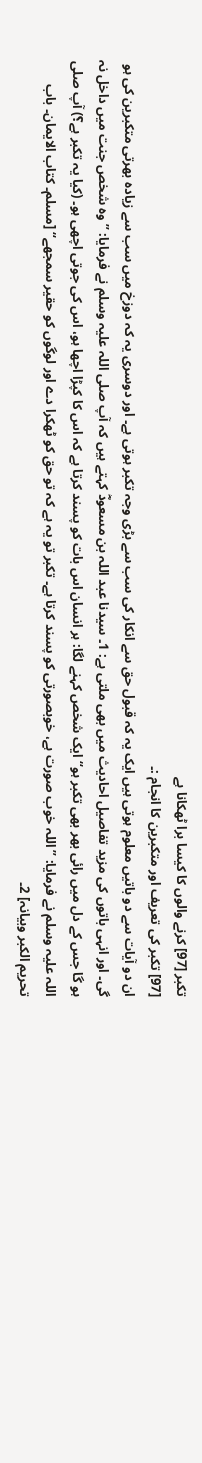تکبر [97] کرنے والوں کا کیسا برا ٹھکانا ہے
[97] تکبر کی تعریف اور متکبرین کا انجام :۔
ان دو آیات سے دو باتیں معلوم ہوتی ہیں ایک یہ کہ قبول حق سے انکار کی سب سے بڑی وجہ تکبر ہوتی ہے۔ اور دوسری یہ کہ دوزخ میں سب سے زیادہ بھرتی متکبرین کی ہو گی۔ اور انہی باتوں کی مزید تفاصیل احادیث میں بھی ملتی ہے: 1۔ سیدنا عبد اللہ بن مسعودؓ کہتے ہیں کہ آپ صلی اللہ علیہ وسلم نے فرمایا: ”وہ شخص جنت میں داخل نہ ہو گا جس کے دل میں رائی بھر بھی تکبر ہو“ ایک شخص کہنے لگا: ہر انسان اس بات کو پسند کرتا ہے کہ اس کا کپڑا اچھا ہو، اس کی جوتی اچھی ہو۔ (کیا یہ تکبر ہے؟) آپ صلی اللہ علیہ وسلم نے فرمایا: ”اللہ خوب صورت ہے، خوبصورتی کو پسند کرتا ہے۔ تکبر تو یہ ہے کہ تو حق کو ٹھکرا دے اور لوگوں کو حقیر سمجھے“ [مسلم۔ کتاب الایمان۔ باب تحریم الکبر وبیانہ] 2۔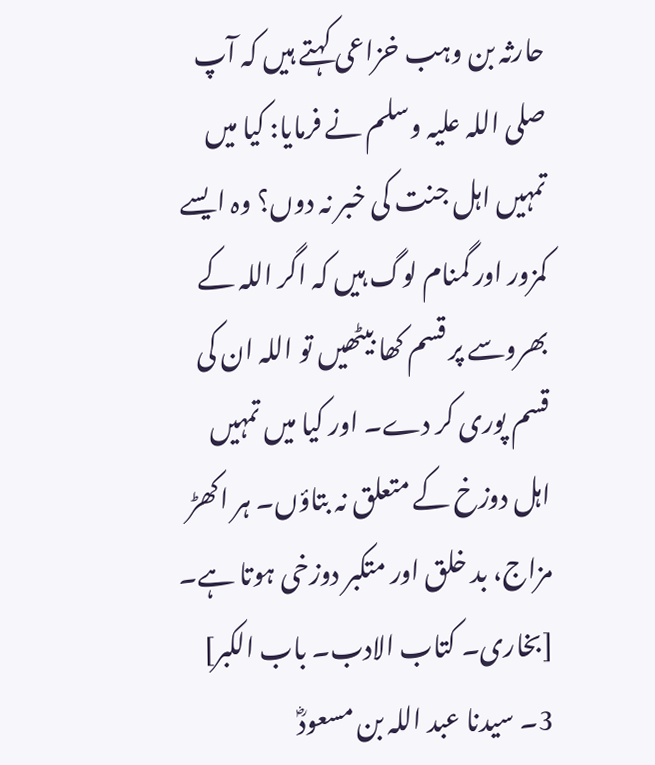حارثہ بن وہب خزاعی کہتے ہیں کہ آپ صلی اللہ علیہ وسلم نے فرمایا: کیا میں تمہیں اہل جنت کی خبر نہ دوں؟ وہ ایسے کمزور اور گمنام لوگ ہیں کہ اگر اللہ کے بھروسے پر قسم کھا بیٹھیں تو اللہ ان کی قسم پوری کر دے۔ اور کیا میں تمہیں اہل دوزخ کے متعلق نہ بتاؤں۔ ہر اکھڑ مزاج، بد خلق اور متکبر دوزخی ہوتا ہے۔ [بخاری۔ کتاب الادب۔ باب الکبر] 3۔ سیدنا عبد اللہ بن مسعودؓ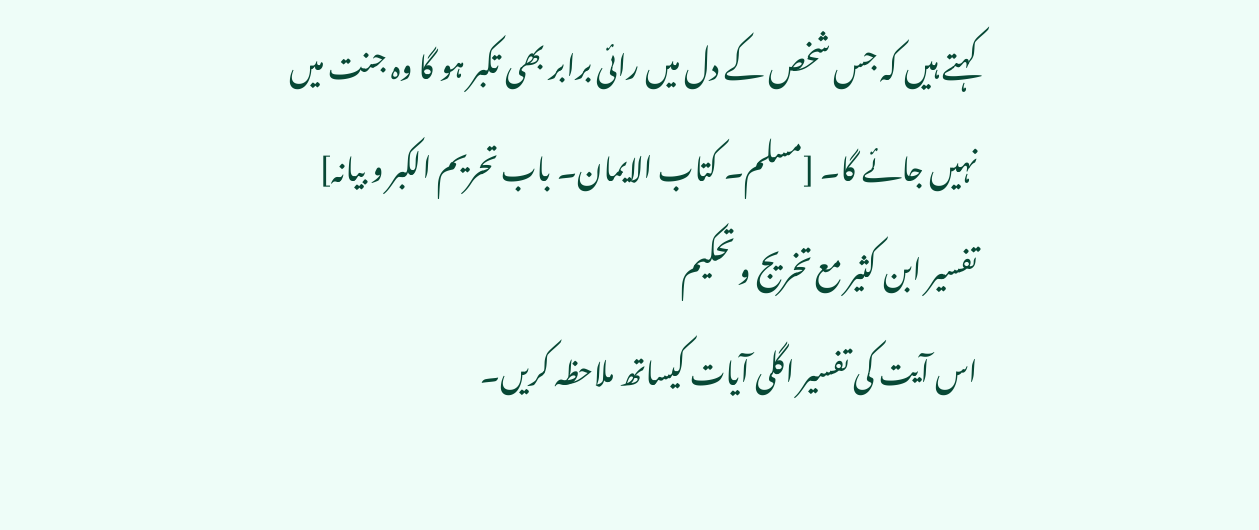کہتے ہیں کہ جس شخص کے دل میں رائی برابر بھی تکبر ہو گا وہ جنت میں نہیں جائے گا۔ [مسلم۔ کتاب الایمان۔ باب تحریم الکبر و بیانہ]
تفسیر ابن کثیر مع تخریج و تحکیم
اس آیت کی تفسیر اگلی آیات کیساتھ ملاحظہ کریں۔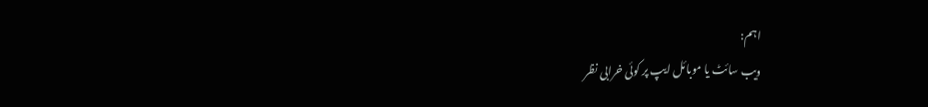اہم:
ویب سائٹ یا موبائل ایپ پر کوئی خرابی نظر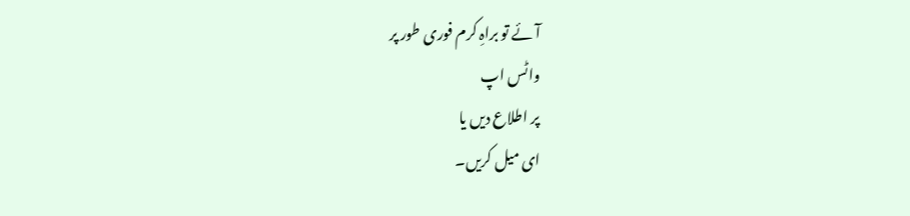آئے تو براہِ کرم فوری طور پر
واٹس اپ
پر اطلاع دیں یا
ای میل کریں۔